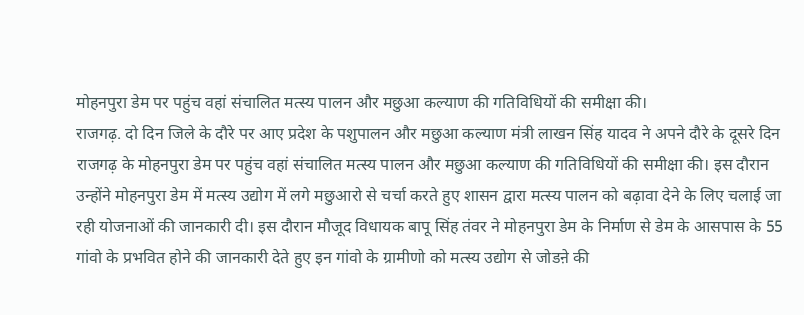मोहनपुरा डेम पर पहुंच वहां संचालित मत्स्य पालन और मछुआ कल्याण की गतिविधियों की समीक्षा की।
राजगढ़. दो दिन जिले के दौरे पर आए प्रदेश के पशुपालन और मछुआ कल्याण मंत्री लाखन सिंह यादव ने अपने दौरे के दूसरे दिन राजगढ़ के मोहनपुरा डेम पर पहुंच वहां संचालित मत्स्य पालन और मछुआ कल्याण की गतिविधियों की समीक्षा की। इस दौरान उन्होंने मोहनपुरा डेम में मत्स्य उद्योग में लगे मछुआरो से चर्चा करते हुए शासन द्वारा मत्स्य पालन को बढ़ावा देने के लिए चलाई जा रही योजनाओं की जानकारी दी। इस दौरान मौजूद विधायक बापू सिंह तंवर ने मोहनपुरा डेम के निर्माण से डेम के आसपास के 55 गांवो के प्रभवित होने की जानकारी देते हुए इन गांवो के ग्रामीणो को मत्स्य उद्योग से जोडऩे की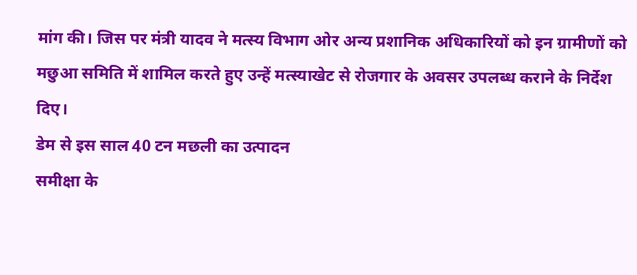मांग की। जिस पर मंत्री यादव ने मत्स्य विभाग ओर अन्य प्रशानिक अधिकारियों को इन ग्रामीणों को मछुआ समिति में शामिल करते हुए उन्हें मत्स्याखेट से रोजगार के अवसर उपलब्ध कराने के निर्देश दिए।
डेम से इस साल 40 टन मछली का उत्पादन
समीक्षा के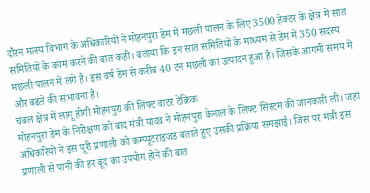दौरन मत्स्य विभाग के अधिकारियों ने मोहनपुरा डेम में मछली पालन के लिए 3500 हेक्टर के क्षेत्र में सात समितियों के काम करने की बात कही। बताया कि इन सात समितियों के माध्यम से डेम में 350 सदस्य मछली पालन में लगे है। इस वर्ष डेम से करीब 40 टन मछली का उत्पादन हुआ है। जिसके आगमी समय में और बढऩे की संभावना है।
चंबल क्षेत्र में लागू होगी मोहनपुरा की लिफ्ट वाटर टेक्रिक
मोहनपुरा डेम के निरीक्षण को बाद मंत्री यादव ने मोहनपुरा केनाल के लिफ्ट सिस्टम की जानकारी ली। जहां अधिकरियों ने इस पूरी प्रणाली को कम्प्यूटराइजड बताते हुए उसकी प्रक्रिया समझाई। जिस पर मंत्री इस प्रणाली से पानी की हर बूंद का उपयोग होने की बात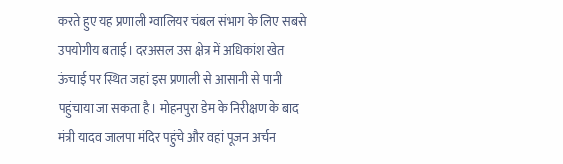करते हुए यह प्रणाली ग्वालियर चंबल संभाग के लिए सबसे उपयोगीय बताई। दरअसल उस क्षेत्र में अधिकांश खेत ऊंचाई पर स्थित जहां इस प्रणाली से आसानी से पानी पहुंचाया जा सकता है। मोहनपुरा डेम के निरीक्षण के बाद मंत्री यादव जालपा मंदिर पहुंचे और वहां पूजन अर्चन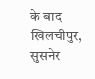के बाद खिलचीपुर, सुसनेर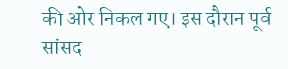की ओर निकल गए। इस दौरान पूर्व सांसद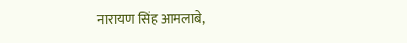नारायण सिंह आमलाबे,